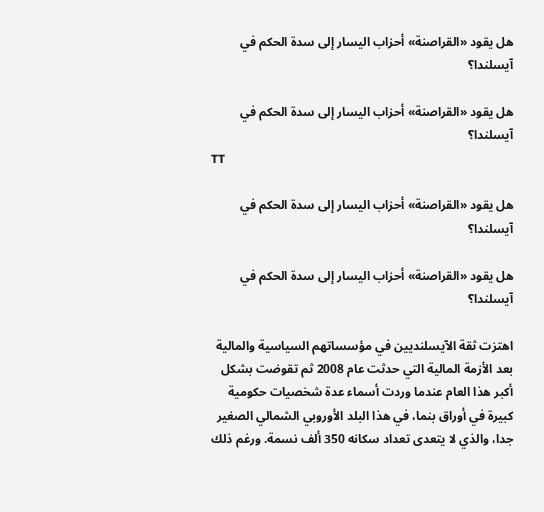هل يقود «القراصنة» أحزاب اليسار إلى سدة الحكم في آيسلندا؟

هل يقود «القراصنة» أحزاب اليسار إلى سدة الحكم في آيسلندا؟
TT

هل يقود «القراصنة» أحزاب اليسار إلى سدة الحكم في آيسلندا؟

هل يقود «القراصنة» أحزاب اليسار إلى سدة الحكم في آيسلندا؟

اهتزت ثقة الآيسلنديين في مؤسساتهم السياسية والمالية بعد الأزمة المالية التي حدثت عام 2008 ثم تقوضت بشكل أكبر هذا العام عندما وردت أسماء عدة شخصيات حكومية كبيرة في أوراق بنما، في هذا البلد الأوروبي الشمالي الصغير جدا، والذي لا يتعدى تعداد سكانه 350 ألف نسمة. ورغم ذلك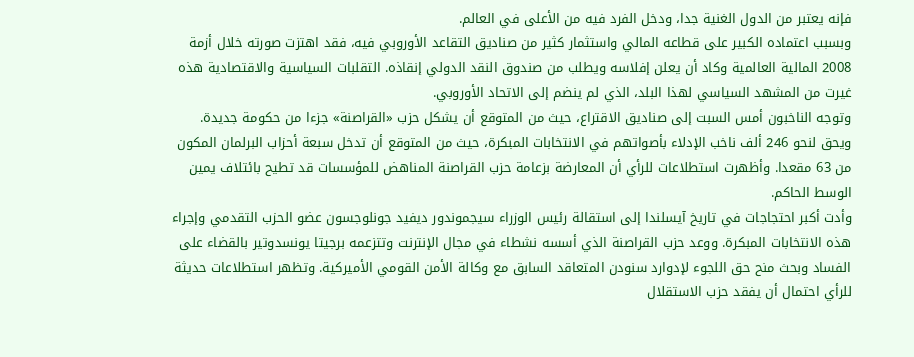فإنه يعتبر من الدول الغنية جدا، ودخل الفرد فيه من الأعلى في العالم.
وبسبب اعتماده الكبير على قطاعه المالي واستثمار كثير من صناديق التقاعد الأوروبي فيه، فقد اهتزت صورته خلال أزمة 2008 المالية العالمية وكاد أن يعلن إفلاسه ويطلب من صندوق النقد الدولي إنقاذه. التقلبات السياسية والاقتصادية هذه غيرت من المشهد السياسي لهذا البلد، الذي لم ينضم إلى الاتحاد الأوروبي.
وتوجه الناخبون أمس السبت إلى صناديق الاقتراع، حيث من المتوقع أن يشكل حزب «القراصنة» جزءا من حكومة جديدة. ويحق لنحو 246 ألف ناخب الإدلاء بأصواتهم في الانتخابات المبكرة، حيث من المتوقع أن تدخل سبعة أحزاب البرلمان المكون من 63 مقعدا. وأظهرت استطلاعات للرأي أن المعارضة بزعامة حزب القراصنة المناهض للمؤسسات قد تطيح بائتلاف يمين الوسط الحاكم.
وأدت أكبر احتجاجات في تاريخ آيسلندا إلى استقالة رئيس الوزراء سيجموندور ديفيد جونلوجسون عضو الحزب التقدمي وإجراء هذه الانتخابات المبكرة. ووعد حزب القراصنة الذي أسسه نشطاء في مجال الإنترنت وتتزعمه برجيتا يونسدوتير بالقضاء على الفساد وبحث منح حق اللجوء لإدوارد سنودن المتعاقد السابق مع وكالة الأمن القومي الأميركية. وتظهر استطلاعات حديثة للرأي احتمال أن يفقد حزب الاستقلال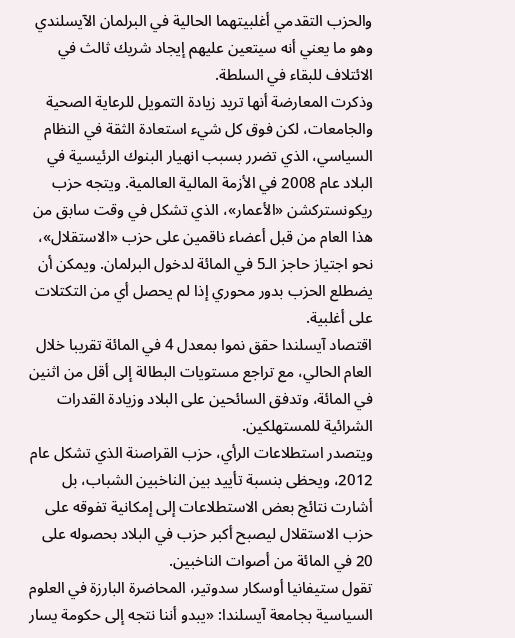والحزب التقدمي أغلبيتهما الحالية في البرلمان الآيسلندي وهو ما يعني أنه سيتعين عليهم إيجاد شريك ثالث في الائتلاف للبقاء في السلطة.
وذكرت المعارضة أنها تريد زيادة التمويل للرعاية الصحية والجامعات، لكن فوق كل شيء استعادة الثقة في النظام السياسي، الذي تضرر بسبب انهيار البنوك الرئيسية في البلاد عام 2008 في الأزمة المالية العالمية. ويتجه حزب ريكونستركشن «الأعمار»، الذي تشكل في وقت سابق من هذا العام من قبل أعضاء ناقمين على حزب «الاستقلال»، نحو اجتياز حاجز الـ5 في المائة لدخول البرلمان. ويمكن أن يضطلع الحزب بدور محوري إذا لم يحصل أي من التكتلات على أغلبية.
اقتصاد آيسلندا حقق نموا بمعدل 4 في المائة تقريبا خلال العام الحالي، مع تراجع مستويات البطالة إلى أقل من اثنين في المائة، وتدفق السائحين على البلاد وزيادة القدرات الشرائية للمستهلكين.
ويتصدر استطلاعات الرأي، حزب القراصنة الذي تشكل عام 2012، ويحظى بنسبة تأييد بين الناخبين الشباب، بل أشارت نتائج بعض الاستطلاعات إلى إمكانية تفوقه على حزب الاستقلال ليصبح أكبر حزب في البلاد بحصوله على 20 في المائة من أصوات الناخبين.
تقول ستيفانيا أوسكار سدوتير، المحاضرة البارزة في العلوم السياسية بجامعة آيسلندا: «يبدو أننا نتجه إلى حكومة يسار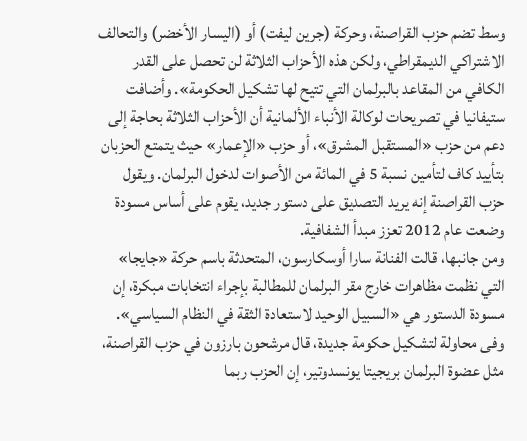وسط تضم حزب القراصنة، وحركة (جرين ليفت) أو (اليسار الأخضر) والتحالف الاشتراكي الديمقراطي، ولكن هذه الأحزاب الثلاثة لن تحصل على القدر الكافي من المقاعد بالبرلمان التي تتيح لها تشكيل الحكومة». وأضافت ستيفانيا في تصريحات لوكالة الأنباء الألمانية أن الأحزاب الثلاثة بحاجة إلى دعم من حزب «المستقبل المشرق»، أو حزب «الإعمار» حيث يتمتع الحزبان بتأييد كاف لتأمين نسبة 5 في المائة من الأصوات لدخول البرلمان. ويقول حزب القراصنة إنه يريد التصديق على دستور جديد، يقوم على أساس مسودة وضعت عام 2012 تعزز مبدأ الشفافية.
ومن جانبها، قالت الفنانة سارا أوسكارسون، المتحدثة باسم حركة «جايجا» التي نظمت مظاهرات خارج مقر البرلمان للمطالبة بإجراء انتخابات مبكرة، إن مسودة الدستور هي «السبيل الوحيد لاستعادة الثقة في النظام السياسي».
وفى محاولة لتشكيل حكومة جديدة، قال مرشحون بارزون في حزب القراصنة، مثل عضوة البرلمان بريجيتا يونسدوتير، إن الحزب ربما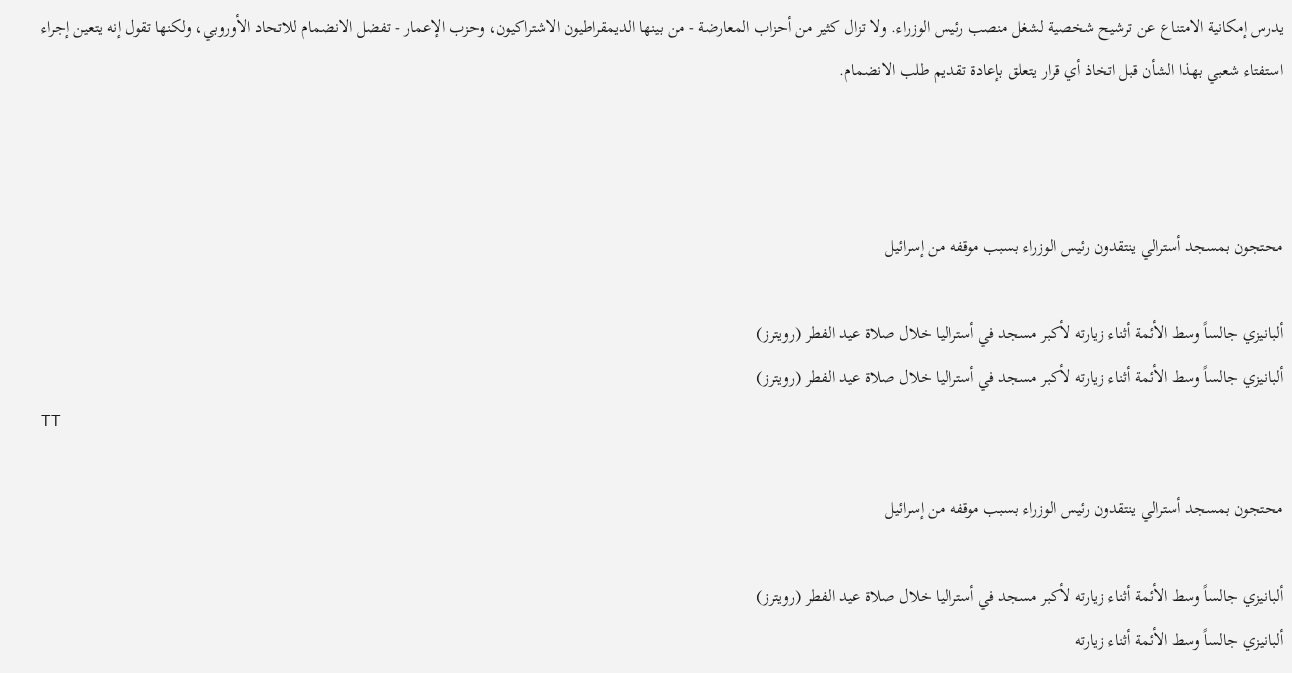يدرس إمكانية الامتناع عن ترشيح شخصية لشغل منصب رئيس الوزراء. ولا تزال كثير من أحزاب المعارضة - من بينها الديمقراطيون الاشتراكيون، وحزب الإعمار - تفضل الانضمام للاتحاد الأوروبي، ولكنها تقول إنه يتعين إجراء استفتاء شعبي بهذا الشأن قبل اتخاذ أي قرار يتعلق بإعادة تقديم طلب الانضمام.



محتجون بمسجد أسترالي ينتقدون رئيس الوزراء بسبب موقفه من إسرائيل

ألبانيزي جالساً وسط الأئمة أثناء زيارته لأكبر مسجد في أستراليا خلال صلاة عيد الفطر (رويترز)
ألبانيزي جالساً وسط الأئمة أثناء زيارته لأكبر مسجد في أستراليا خلال صلاة عيد الفطر (رويترز)
TT

محتجون بمسجد أسترالي ينتقدون رئيس الوزراء بسبب موقفه من إسرائيل

ألبانيزي جالساً وسط الأئمة أثناء زيارته لأكبر مسجد في أستراليا خلال صلاة عيد الفطر (رويترز)
ألبانيزي جالساً وسط الأئمة أثناء زيارته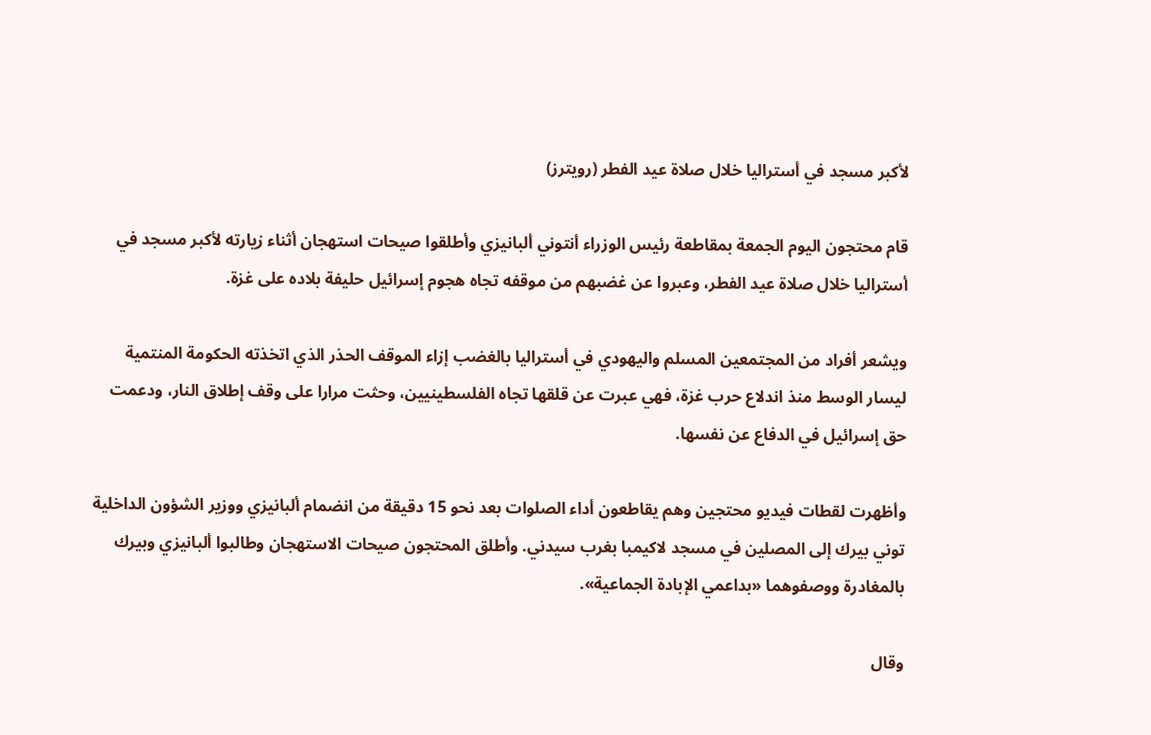لأكبر مسجد في أستراليا خلال صلاة عيد الفطر (رويترز)

قام محتجون اليوم الجمعة بمقاطعة رئيس الوزراء أنتوني ألبانيزي وأطلقوا صيحات استهجان أثناء زيارته لأكبر مسجد في أستراليا خلال صلاة عيد الفطر، وعبروا عن غضبهم من موقفه تجاه هجوم إسرائيل حليفة بلاده على غزة.

ويشعر أفراد من المجتمعين المسلم واليهودي في أستراليا بالغضب إزاء الموقف الحذر الذي اتخذته الحكومة المنتمية ليسار الوسط منذ اندلاع حرب غزة، فهي عبرت عن قلقها تجاه الفلسطينيين، وحثت مرارا على وقف إطلاق النار، ودعمت حق إسرائيل في الدفاع عن نفسها.

وأظهرت لقطات فيديو محتجين وهم يقاطعون أداء الصلوات بعد نحو 15 دقيقة من انضمام ألبانيزي ووزير الشؤون الداخلية توني بيرك إلى المصلين في مسجد لاكيمبا بغرب سيدني. وأطلق المحتجون صيحات الاستهجان وطالبوا ألبانيزي وبيرك بالمغادرة ووصفوهما «بداعمي الإبادة الجماعية».

وقال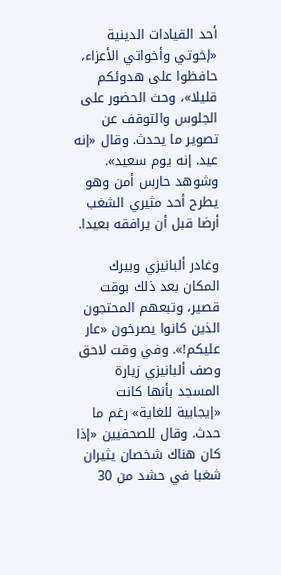أحد القيادات الدينية «إخوتي وأخواتي الأعزاء، حافظوا على هدوئكم قليلا»، وحث الحضور على الجلوس والتوقف عن تصوير ما يحدث. وقال «إنه عيد. إنه يوم سعيد». وشوهد حارس أمن وهو يطرح أحد مثيري الشغب أرضا قبل أن يرافقه بعيدا.

وغادر ألبانيزي وبيرك المكان بعد ذلك بوقت قصير، وتبعهم المحتجون الذين كانوا يصرخون «عار عليكم!». وفي وقت لاحق وصف ألبانيزي زيارة المسجد بأنها كانت «إيجابية للغاية» رغم ما حدث. وقال للصحفيين «إذا كان هناك شخصان يثيران شغبا في حشد من 30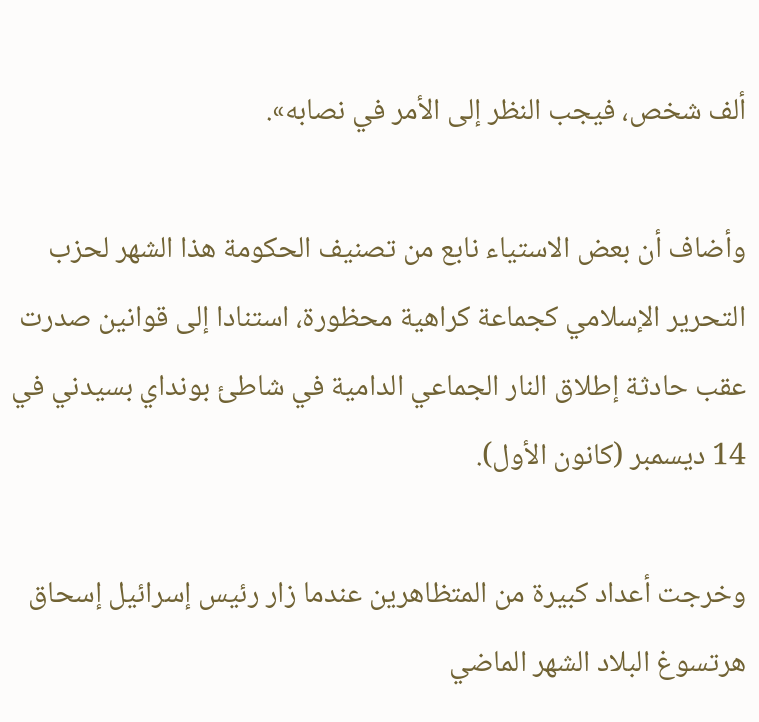ألف شخص، فيجب النظر إلى الأمر في نصابه».

وأضاف أن بعض الاستياء نابع من تصنيف الحكومة هذا الشهر لحزب التحرير الإسلامي كجماعة كراهية محظورة، استنادا إلى قوانين صدرت عقب حادثة إطلاق النار الجماعي الدامية في شاطئ بونداي بسيدني في 14 ديسمبر (كانون الأول).

وخرجت أعداد كبيرة من المتظاهرين عندما زار رئيس إسرائيل إسحاق هرتسوغ البلاد الشهر الماضي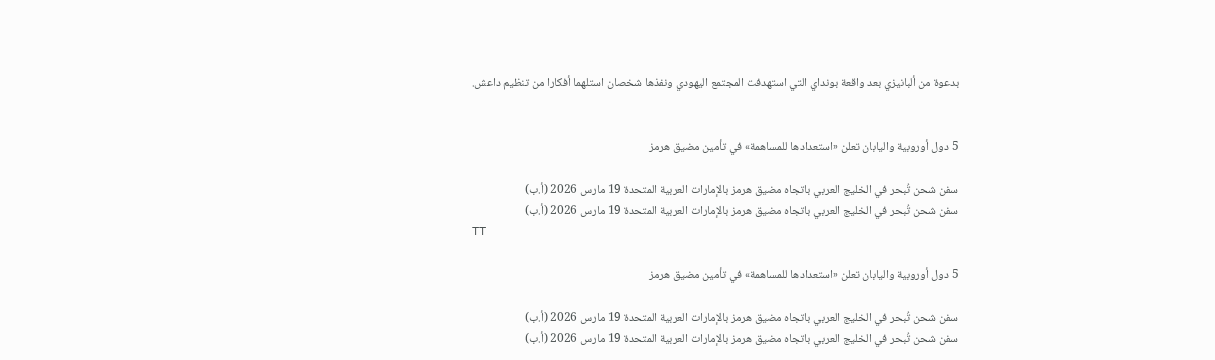بدعوة من ألبانيزي بعد واقعة بونداي التي استهدفت المجتمع اليهودي ونفذها شخصان استلهما أفكارا من تنظيم داعش.


5 دول أوروبية واليابان تعلن «استعدادها للمساهمة» في تأمين مضيق هرمز

سفن شحن تُبحر في الخليج العربي باتجاه مضيق هرمز بالإمارات العربية المتحدة 19 مارس 2026 (أ.ب)
سفن شحن تُبحر في الخليج العربي باتجاه مضيق هرمز بالإمارات العربية المتحدة 19 مارس 2026 (أ.ب)
TT

5 دول أوروبية واليابان تعلن «استعدادها للمساهمة» في تأمين مضيق هرمز

سفن شحن تُبحر في الخليج العربي باتجاه مضيق هرمز بالإمارات العربية المتحدة 19 مارس 2026 (أ.ب)
سفن شحن تُبحر في الخليج العربي باتجاه مضيق هرمز بالإمارات العربية المتحدة 19 مارس 2026 (أ.ب)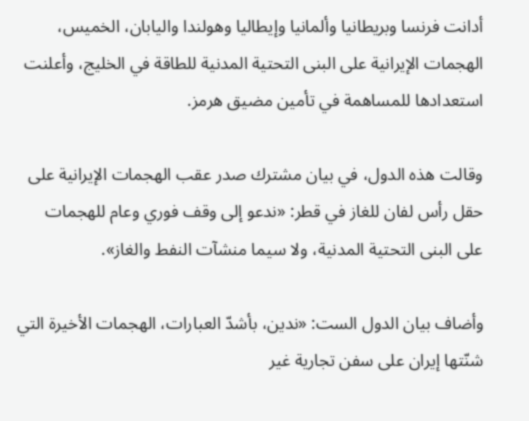أدانت فرنسا وبريطانيا وألمانيا وإيطاليا وهولندا واليابان، الخميس، الهجمات الإيرانية على البنى التحتية المدنية للطاقة في الخليج، وأعلنت استعدادها للمساهمة في تأمين مضيق هرمز.

وقالت هذه الدول، في بيان مشترك صدر عقب الهجمات الإيرانية على حقل رأس لفان للغاز في قطر: «ندعو إلى وقف فوري وعام للهجمات على البنى التحتية المدنية، ولا سيما منشآت النفط والغاز».

وأضاف بيان الدول الست: «ندين، بأشدّ العبارات، الهجمات الأخيرة التي شنّتها إيران على سفن تجارية غير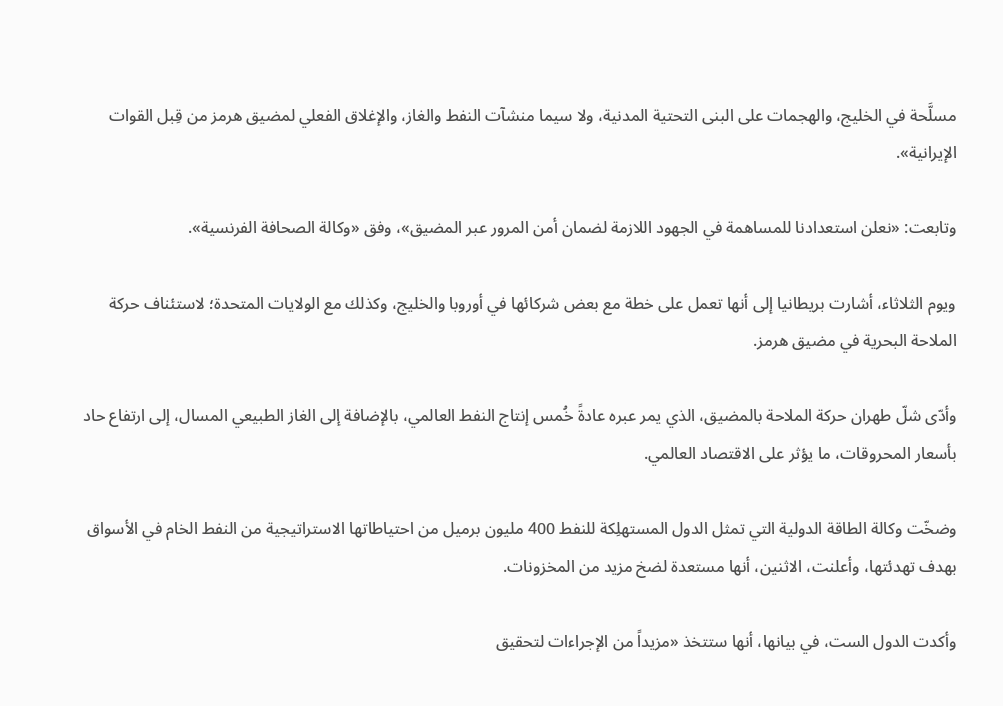مسلَّحة في الخليج، والهجمات على البنى التحتية المدنية، ولا سيما منشآت النفط والغاز، والإغلاق الفعلي لمضيق هرمز من قِبل القوات الإيرانية».

وتابعت: «نعلن استعدادنا للمساهمة في الجهود اللازمة لضمان أمن المرور عبر المضيق»، وفق «وكالة الصحافة الفرنسية».

ويوم الثلاثاء، أشارت بريطانيا إلى أنها تعمل على خطة مع بعض شركائها في أوروبا والخليج، وكذلك مع الولايات المتحدة؛ لاستئناف حركة الملاحة البحرية في مضيق هرمز.

وأدّى شلّ طهران حركة الملاحة بالمضيق، الذي يمر عبره عادةً خُمس إنتاج النفط العالمي، بالإضافة إلى الغاز الطبيعي المسال، إلى ارتفاع حاد بأسعار المحروقات، ما يؤثر على الاقتصاد العالمي.

وضخّت وكالة الطاقة الدولية التي تمثل الدول المستهلِكة للنفط 400 مليون برميل من احتياطاتها الاستراتيجية من النفط الخام في الأسواق بهدف تهدئتها، وأعلنت، الاثنين، أنها مستعدة لضخ مزيد من المخزونات.

وأكدت الدول الست، في بيانها، أنها ستتخذ «مزيداً من الإجراءات لتحقيق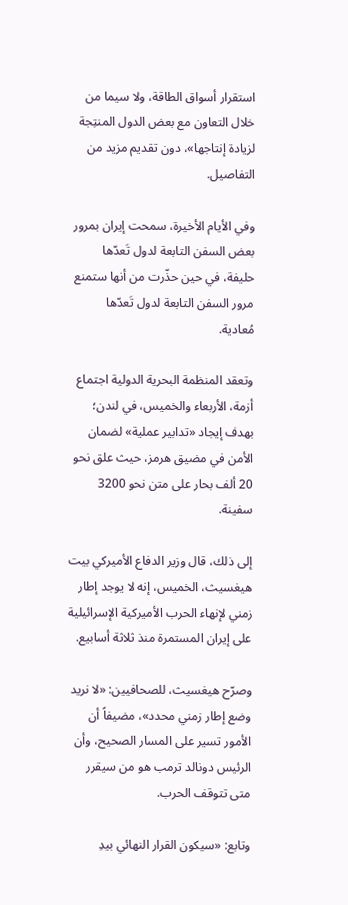استقرار أسواق الطاقة، ولا سيما من خلال التعاون مع بعض الدول المنتِجة لزيادة إنتاجها»، دون تقديم مزيد من التفاصيل.

وفي الأيام الأخيرة، سمحت إيران بمرور بعض السفن التابعة لدول تَعدّها حليفة، في حين حذّرت من أنها ستمنع مرور السفن التابعة لدول تَعدّها مُعادية.

وتعقد المنظمة البحرية الدولية اجتماع أزمة، الأربعاء والخميس، في لندن؛ بهدف إيجاد «تدابير عملية» لضمان الأمن في مضيق هرمز، حيث علق نحو 20 ألف بحار على متن نحو 3200 سفينة.

إلى ذلك، قال وزير الدفاع الأميركي بيت هيغسيث، الخميس، إنه لا يوجد إطار زمني لإنهاء الحرب الأميركية الإسرائيلية على إيران المستمرة منذ ثلاثة أسابيع.

وصرّح هيغسيث، للصحافيين: «لا نريد وضع إطار زمني محدد»، مضيفاً أن الأمور تسير على المسار الصحيح، وأن الرئيس دونالد ترمب هو من سيقرر متى تتوقف الحرب.

وتابع: «سيكون القرار النهائي بيدِ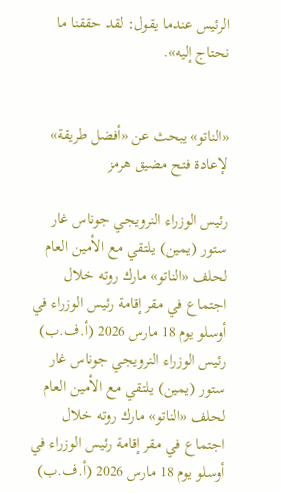الرئيس عندما يقول: لقد حققنا ما نحتاج إليه».


«الناتو» يبحث عن «أفضل طريقة» لإعادة فتح مضيق هرمز

رئيس الوزراء النرويجي جوناس غار ستور (يمين) يلتقي مع الأمين العام لحلف «الناتو» مارك روته خلال اجتماع في مقر إقامة رئيس الوزراء في أوسلو يوم 18 مارس 2026 (أ.ف.ب)
رئيس الوزراء النرويجي جوناس غار ستور (يمين) يلتقي مع الأمين العام لحلف «الناتو» مارك روته خلال اجتماع في مقر إقامة رئيس الوزراء في أوسلو يوم 18 مارس 2026 (أ.ف.ب)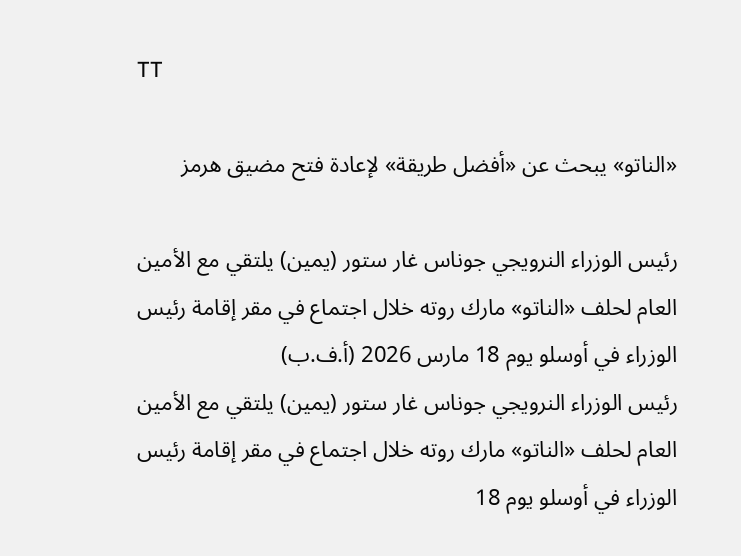TT

«الناتو» يبحث عن «أفضل طريقة» لإعادة فتح مضيق هرمز

رئيس الوزراء النرويجي جوناس غار ستور (يمين) يلتقي مع الأمين العام لحلف «الناتو» مارك روته خلال اجتماع في مقر إقامة رئيس الوزراء في أوسلو يوم 18 مارس 2026 (أ.ف.ب)
رئيس الوزراء النرويجي جوناس غار ستور (يمين) يلتقي مع الأمين العام لحلف «الناتو» مارك روته خلال اجتماع في مقر إقامة رئيس الوزراء في أوسلو يوم 18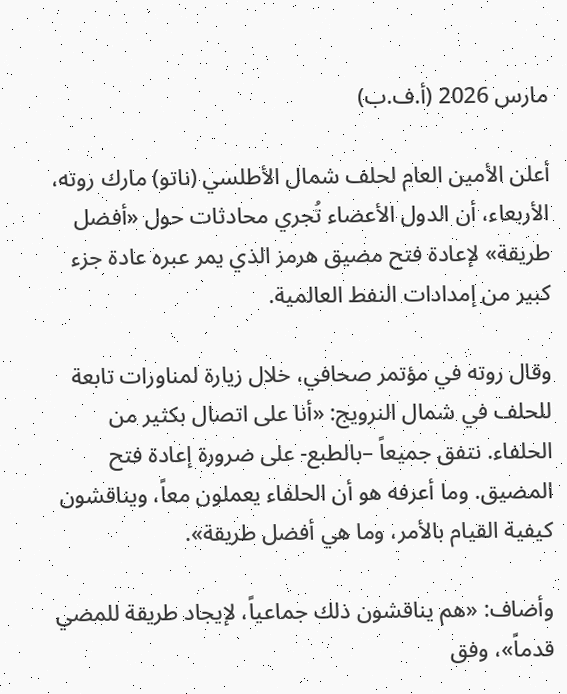مارس 2026 (أ.ف.ب)

أعلن الأمين العام لحلف شمال الأطلسي (ناتو) مارك روته، الأربعاء، أن الدول الأعضاء تُجري محادثات حول «أفضل طريقة» لإعادة فتح مضيق هرمز الذي يمر عبره عادة جزء كبير من إمدادات النفط العالمية.

وقال روته في مؤتمر صحافي، خلال زيارة لمناورات تابعة للحلف في شمال النرويج: «أنا على اتصال بكثير من الحلفاء. نتفق جميعاً –بالطبع- على ضرورة إعادة فتح المضيق. وما أعرفه هو أن الحلفاء يعملون معاً، ويناقشون كيفية القيام بالأمر، وما هي أفضل طريقة».

وأضاف: «هم يناقشون ذلك جماعياً، لإيجاد طريقة للمضي قدماً»، وفق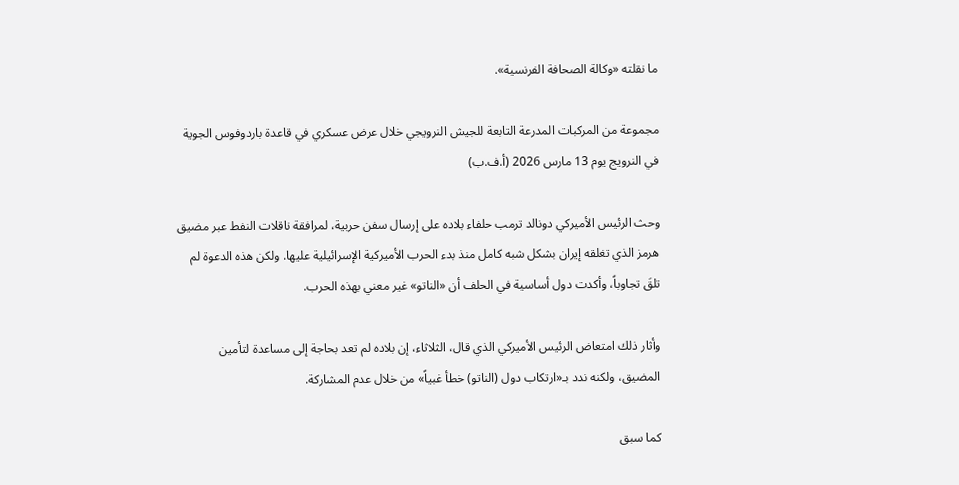ما نقلته «وكالة الصحافة الفرنسية».

مجموعة من المركبات المدرعة التابعة للجيش النرويجي خلال عرض عسكري في قاعدة باردوفوس الجوية في النرويج يوم 13 مارس 2026 (أ.ف.ب)

وحث الرئيس الأميركي دونالد ترمب حلفاء بلاده على إرسال سفن حربية، لمرافقة ناقلات النفط عبر مضيق هرمز الذي تغلقه إيران بشكل شبه كامل منذ بدء الحرب الأميركية الإسرائيلية عليها. ولكن هذه الدعوة لم تلقَ تجاوباً، وأكدت دول أساسية في الحلف أن «الناتو» غير معني بهذه الحرب.

وأثار ذلك امتعاض الرئيس الأميركي الذي قال، الثلاثاء، إن بلاده لم تعد بحاجة إلى مساعدة لتأمين المضيق، ولكنه ندد بـ«ارتكاب دول (الناتو) خطأ غبياً» من خلال عدم المشاركة.

كما سبق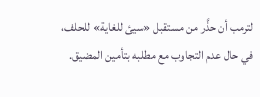لترمب أن حذَّر من مستقبل «سيئ للغاية» للحلف، في حال عدم التجاوب مع مطلبه بتأمين المضيق.